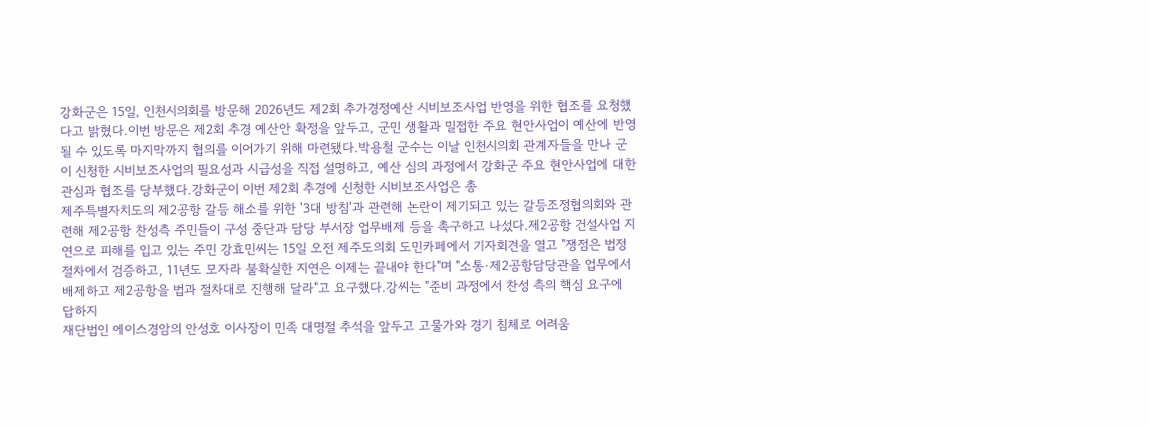강화군은 15일, 인천시의회를 방문해 2026년도 제2회 추가경정예산 시비보조사업 반영을 위한 협조를 요청했다고 밝혔다.이번 방문은 제2회 추경 예산안 확정을 앞두고, 군민 생활과 밀접한 주요 현안사업이 예산에 반영될 수 있도록 마지막까지 협의를 이어가기 위해 마련됐다.박용철 군수는 이날 인천시의회 관계자들을 만나 군이 신청한 시비보조사업의 필요성과 시급성을 직접 설명하고, 예산 심의 과정에서 강화군 주요 현안사업에 대한 관심과 협조를 당부했다.강화군이 이번 제2회 추경에 신청한 시비보조사업은 총
제주특별자치도의 제2공항 갈등 해소를 위한 '3대 방침'과 관련해 논란이 제기되고 있는 갈등조정협의회와 관련해 제2공항 찬성측 주민들이 구성 중단과 담당 부서장 업무배제 등을 촉구하고 나섰다.제2공항 건설사업 지연으로 피해를 입고 있는 주민 강효민씨는 15일 오전 제주도의회 도민카페에서 기자회견을 열고 "쟁점은 법정 절차에서 검증하고, 11년도 모자라 불확실한 지연은 이제는 끝내야 한다"며 "소통·제2공항담당관을 업무에서 배제하고 제2공항을 법과 절차대로 진행해 달라"고 요구했다.강씨는 "준비 과정에서 찬성 측의 핵심 요구에 답하지
재단법인 에이스경암의 안성호 이사장이 민족 대명절 추석을 앞두고 고물가와 경기 침체로 어려움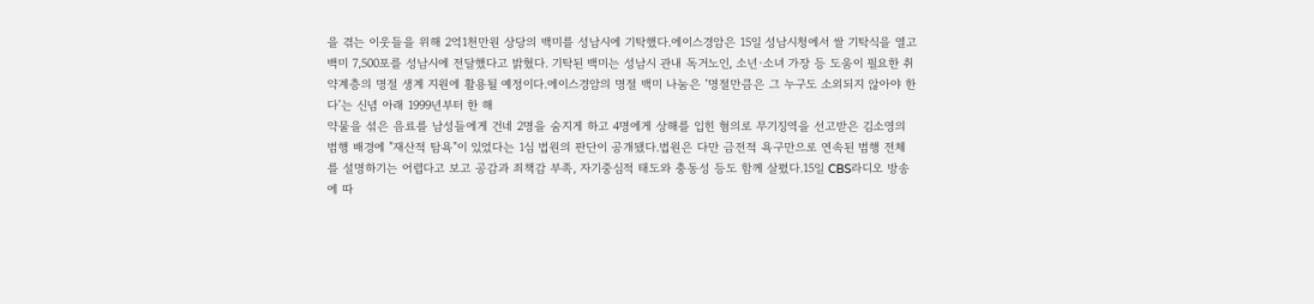을 겪는 이웃들을 위해 2억1천만원 상당의 백미를 성남시에 기탁했다.에이스경암은 15일 성남시청에서 쌀 기탁식을 열고 백미 7,500포를 성남시에 전달했다고 밝혔다. 기탁된 백미는 성남시 관내 독거노인, 소년·소녀 가장 등 도움이 필요한 취약계층의 명절 생계 지원에 활용될 예정이다.에이스경암의 명절 백미 나눔은 ‘명절만큼은 그 누구도 소외되지 않아야 한다’는 신념 아래 1999년부터 한 해
약물을 섞은 음료를 남성들에게 건네 2명을 숨지게 하고 4명에게 상해를 입힌 혐의로 무기징역을 선고받은 김소영의 범행 배경에 "재산적 탐욕"이 있었다는 1심 법원의 판단이 공개됐다.법원은 다만 금전적 욕구만으로 연속된 범행 전체를 설명하기는 어렵다고 보고 공감과 죄책감 부족, 자기중심적 태도와 충동성 등도 함께 살폈다.15일 CBS라디오 방송에 따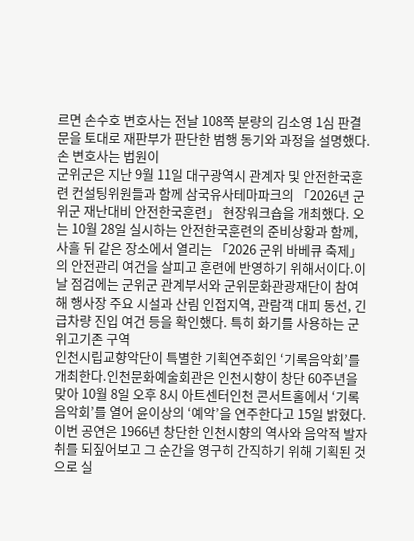르면 손수호 변호사는 전날 108쪽 분량의 김소영 1심 판결문을 토대로 재판부가 판단한 범행 동기와 과정을 설명했다.손 변호사는 법원이
군위군은 지난 9월 11일 대구광역시 관계자 및 안전한국훈련 컨설팅위원들과 함께 삼국유사테마파크의 「2026년 군위군 재난대비 안전한국훈련」 현장워크숍을 개최했다. 오는 10월 28일 실시하는 안전한국훈련의 준비상황과 함께, 사흘 뒤 같은 장소에서 열리는 「2026 군위 바베큐 축제」의 안전관리 여건을 살피고 훈련에 반영하기 위해서이다.이날 점검에는 군위군 관계부서와 군위문화관광재단이 참여해 행사장 주요 시설과 산림 인접지역, 관람객 대피 동선, 긴급차량 진입 여건 등을 확인했다. 특히 화기를 사용하는 군위고기존 구역
인천시립교향악단이 특별한 기획연주회인 ‘기록음악회’를 개최한다.인천문화예술회관은 인천시향이 창단 60주년을 맞아 10월 8일 오후 8시 아트센터인천 콘서트홀에서 ‘기록음악회’를 열어 윤이상의 ‘예악’을 연주한다고 15일 밝혔다.이번 공연은 1966년 창단한 인천시향의 역사와 음악적 발자취를 되짚어보고 그 순간을 영구히 간직하기 위해 기획된 것으로 실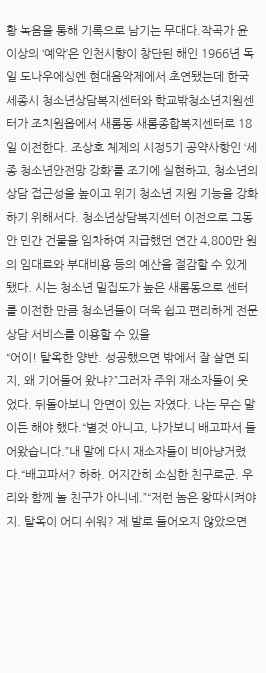황 녹음을 통해 기록으로 남기는 무대다.작곡가 윤이상의 ‘예악’은 인천시향이 창단된 해인 1966년 독일 도나우에싱엔 현대음악제에서 초연됐는데 한국
세종시 청소년상담복지센터와 학교밖청소년지원센터가 조치원읍에서 새롬동 새롬종합복지센터로 18일 이전한다. 조상호 체제의 시정5기 공약사항인 ‘세종 청소년안전망 강화’를 조기에 실현하고, 청소년의 상담 접근성을 높이고 위기 청소년 지원 기능을 강화하기 위해서다. 청소년상담복지센터 이전으로 그동안 민간 건물을 임차하여 지급했던 연간 4,800만 원의 임대료와 부대비용 등의 예산을 절감할 수 있게 됐다. 시는 청소년 밀집도가 높은 새롬동으로 센터를 이전한 만큼 청소년들이 더욱 쉽고 편리하게 전문 상담 서비스를 이용할 수 있을
“어이! 탈옥한 양반. 성공했으면 밖에서 잘 살면 되지, 왜 기어들어 왔냐?”그러자 주위 재소자들이 웃었다. 뒤돌아보니 안면이 있는 자였다. 나는 무슨 말이든 해야 했다.“별것 아니고, 나가보니 배고파서 들어왔습니다.”내 말에 다시 재소자들이 비아냥거렸다.“배고파서? 하하. 어지간히 소심한 친구로군. 우리와 함께 놀 친구가 아니네.”“저런 놈은 왕따시켜야지. 탈옥이 어디 쉬워? 제 발로 들어오지 않았으면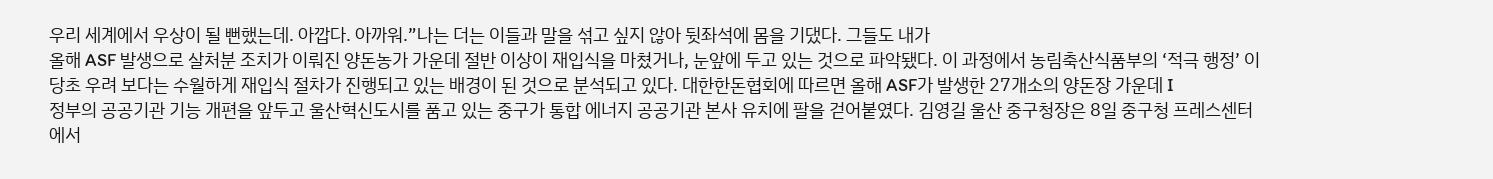우리 세계에서 우상이 될 뻔했는데. 아깝다. 아까워.”나는 더는 이들과 말을 섞고 싶지 않아 뒷좌석에 몸을 기댔다. 그들도 내가
올해 ASF 발생으로 살처분 조치가 이뤄진 양돈농가 가운데 절반 이상이 재입식을 마쳤거나, 눈앞에 두고 있는 것으로 파악됐다. 이 과정에서 농림축산식품부의 ‘적극 행정’ 이 당초 우려 보다는 수월하게 재입식 절차가 진행되고 있는 배경이 된 것으로 분석되고 있다. 대한한돈협회에 따르면 올해 ASF가 발생한 27개소의 양돈장 가운데 I
정부의 공공기관 기능 개편을 앞두고 울산혁신도시를 품고 있는 중구가 통합 에너지 공공기관 본사 유치에 팔을 걷어붙였다. 김영길 울산 중구청장은 8일 중구청 프레스센터에서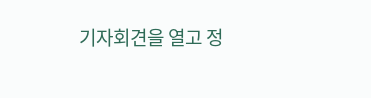기자회견을 열고 정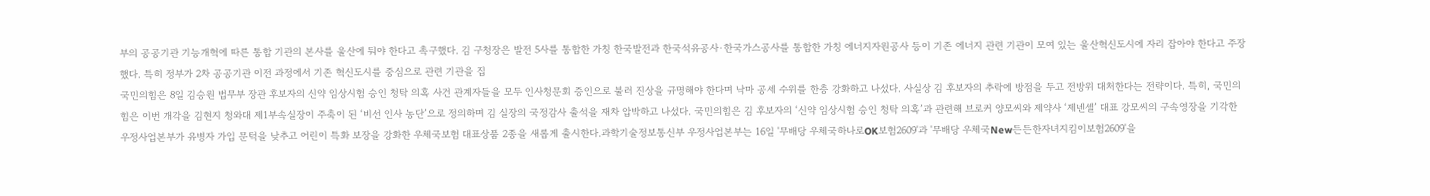부의 공공기관 기능개혁에 따른 통합 기관의 본사를 울산에 둬야 한다고 촉구했다. 김 구청장은 발전 5사를 통합한 가칭 한국발전과 한국석유공사·한국가스공사를 통합한 가칭 에너지자원공사 등이 기존 에너지 관련 기관이 모여 있는 울산혁신도시에 자리 잡아야 한다고 주장했다. 특히 정부가 2차 공공기관 이전 과정에서 기존 혁신도시를 중심으로 관련 기관을 집
국민의힘은 8일 김승원 법무부 장관 후보자의 신약 임상시험 승인 청탁 의혹 사건 관계자들을 모두 인사청문회 증인으로 불러 진상을 규명해야 한다며 낙마 공세 수위를 한층 강화하고 나섰다. 사실상 김 후보자의 추락에 방점을 두고 전방위 대처한다는 전략이다. 특히, 국민의힘은 이번 개각을 김현지 청와대 제1부속실장이 주축이 된 ‘비선 인사 농단’으로 정의하며 김 실장의 국정감사 출석을 재차 압박하고 나섰다. 국민의힘은 김 후보자의 ‘신약 임상시험 승인 청탁 의혹’과 관련해 브로커 양모씨와 제약사 ‘제넨셀’ 대표 강모씨의 구속영장을 기각한
우정사업본부가 유병자 가입 문턱을 낮추고 어린이 특화 보장을 강화한 우체국보험 대표상품 2종을 새롭게 출시한다.과학기술정보통신부 우정사업본부는 16일 '무배당 우체국하나로OK보험2609'과 '무배당 우체국New든든한자녀지킴이보험2609'을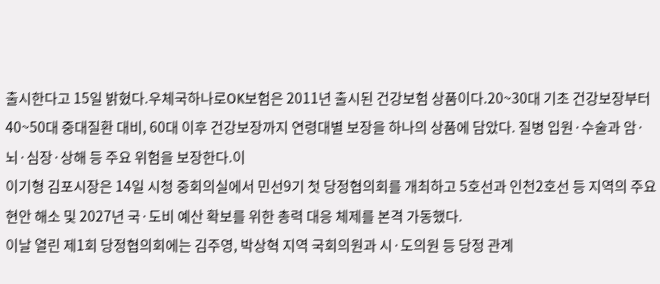출시한다고 15일 밝혔다.우체국하나로OK보험은 2011년 출시된 건강보험 상품이다.20~30대 기초 건강보장부터 40~50대 중대질환 대비, 60대 이후 건강보장까지 연령대별 보장을 하나의 상품에 담았다. 질병 입원·수술과 암·뇌·심장·상해 등 주요 위험을 보장한다.이
이기형 김포시장은 14일 시청 중회의실에서 민선9기 첫 당정협의회를 개최하고 5호선과 인천2호선 등 지역의 주요 현안 해소 및 2027년 국·도비 예산 확보를 위한 총력 대응 체제를 본격 가동했다.
이날 열린 제1회 당정협의회에는 김주영, 박상혁 지역 국회의원과 시·도의원 등 당정 관계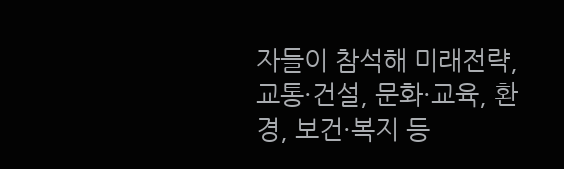자들이 참석해 미래전략, 교통·건설, 문화·교육, 환경, 보건·복지 등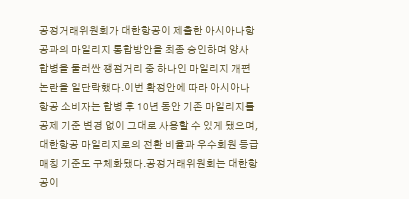공정거래위원회가 대한항공이 제출한 아시아나항공과의 마일리지 통합방안을 최종 승인하며 양사 합병을 둘러싼 쟁점거리 중 하나인 마일리지 개편 논란을 일단락했다.이번 확정안에 따라 아시아나항공 소비자는 합병 후 10년 동안 기존 마일리지를 공제 기준 변경 없이 그대로 사용할 수 있게 됐으며, 대한항공 마일리지로의 전환 비율과 우수회원 등급 매칭 기준도 구체화됐다.공정거래위원회는 대한항공이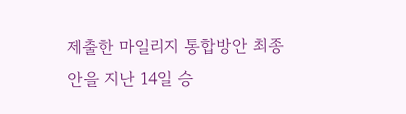제출한 마일리지 통합방안 최종안을 지난 14일 승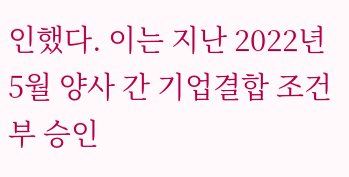인했다. 이는 지난 2022년 5월 양사 간 기업결합 조건부 승인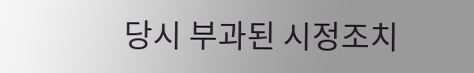당시 부과된 시정조치